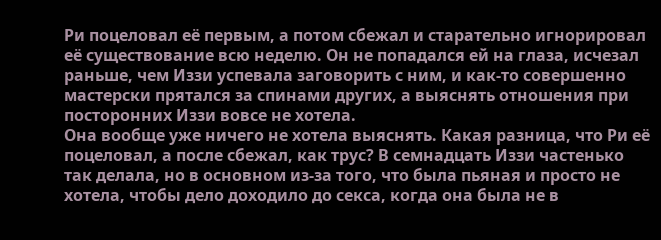Ри поцеловал её первым, а потом сбежал и старательно игнорировал её существование всю неделю. Он не попадался ей на глаза, исчезал раньше, чем Иззи успевала заговорить с ним, и как-то совершенно мастерски прятался за спинами других, а выяснять отношения при посторонних Иззи вовсе не хотела.
Она вообще уже ничего не хотела выяснять. Какая разница, что Ри её поцеловал, а после сбежал, как трус? В семнадцать Иззи частенько так делала, но в основном из-за того, что была пьяная и просто не хотела, чтобы дело доходило до секса, когда она была не в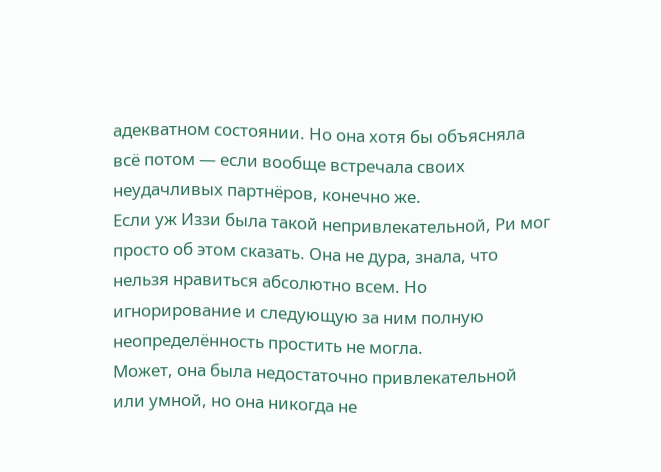адекватном состоянии. Но она хотя бы объясняла всё потом — если вообще встречала своих неудачливых партнёров, конечно же.
Если уж Иззи была такой непривлекательной, Ри мог просто об этом сказать. Она не дура, знала, что нельзя нравиться абсолютно всем. Но игнорирование и следующую за ним полную неопределённость простить не могла.
Может, она была недостаточно привлекательной или умной, но она никогда не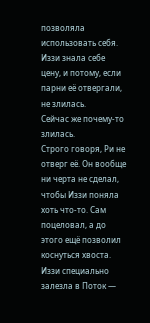позволяла использовать себя. Иззи знала себе цену, и потому, если парни её отвергали, не злилась.
Сейчас же почему-то злилась.
Строго говоря, Ри не отверг её. Он вообще ни черта не сделал, чтобы Иззи поняла хоть что-то. Сам поцеловал, а до этого ещё позволил коснуться хвоста. Иззи специально залезла в Поток —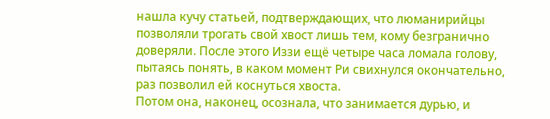нашла кучу статьей, подтверждающих, что люманирийцы позволяли трогать свой хвост лишь тем, кому безгранично доверяли. После этого Иззи ещё четыре часа ломала голову, пытаясь понять, в каком момент Ри свихнулся окончательно, раз позволил ей коснуться хвоста.
Потом она, наконец, осознала, что занимается дурью, и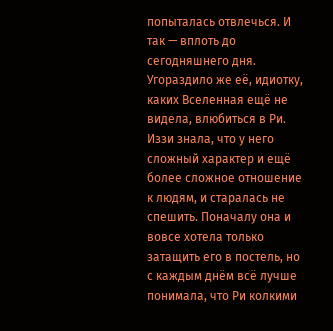попыталась отвлечься. И так — вплоть до сегодняшнего дня.
Угораздило же её, идиотку, каких Вселенная ещё не видела, влюбиться в Ри.
Иззи знала, что у него сложный характер и ещё более сложное отношение к людям, и старалась не спешить. Поначалу она и вовсе хотела только затащить его в постель, но с каждым днём всё лучше понимала, что Ри колкими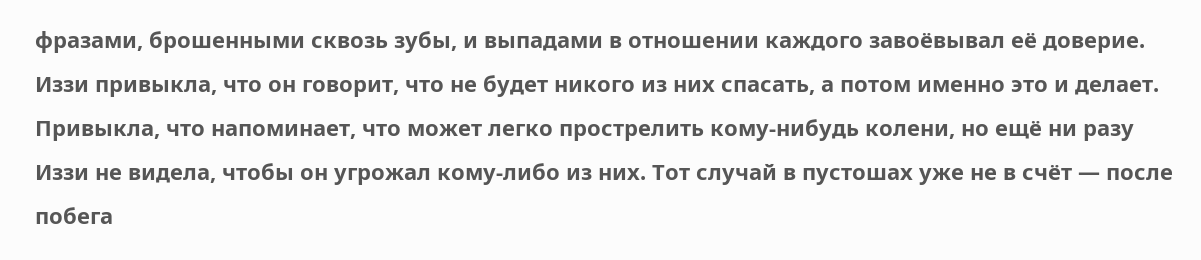фразами, брошенными сквозь зубы, и выпадами в отношении каждого завоёвывал её доверие. Иззи привыкла, что он говорит, что не будет никого из них спасать, а потом именно это и делает. Привыкла, что напоминает, что может легко прострелить кому-нибудь колени, но ещё ни разу Иззи не видела, чтобы он угрожал кому-либо из них. Тот случай в пустошах уже не в счёт — после побега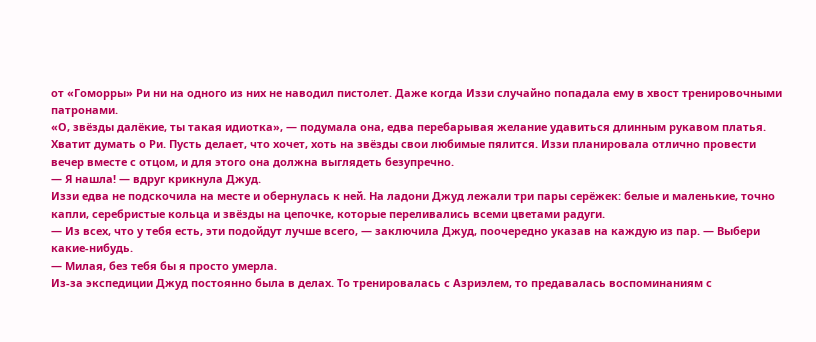от «Гоморры» Ри ни на одного из них не наводил пистолет. Даже когда Иззи случайно попадала ему в хвост тренировочными патронами.
«О, звёзды далёкие, ты такая идиотка», — подумала она, едва перебарывая желание удавиться длинным рукавом платья.
Хватит думать о Ри. Пусть делает, что хочет, хоть на звёзды свои любимые пялится. Иззи планировала отлично провести вечер вместе с отцом, и для этого она должна выглядеть безупречно.
— Я нашла! — вдруг крикнула Джуд.
Иззи едва не подскочила на месте и обернулась к ней. На ладони Джуд лежали три пары серёжек: белые и маленькие, точно капли, серебристые кольца и звёзды на цепочке, которые переливались всеми цветами радуги.
— Из всех, что у тебя есть, эти подойдут лучше всего, — заключила Джуд, поочередно указав на каждую из пар. — Выбери какие-нибудь.
— Милая, без тебя бы я просто умерла.
Из-за экспедиции Джуд постоянно была в делах. То тренировалась с Азриэлем, то предавалась воспоминаниям с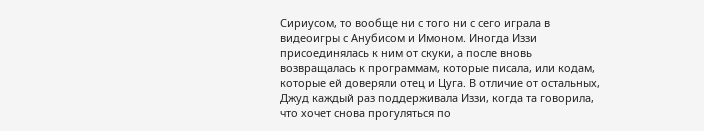Сириусом, то вообще ни с того ни с сего играла в видеоигры с Анубисом и Имоном. Иногда Иззи присоединялась к ним от скуки, а после вновь возвращалась к программам, которые писала, или кодам, которые ей доверяли отец и Цуга. В отличие от остальных, Джуд каждый раз поддерживала Иззи, когда та говорила, что хочет снова прогуляться по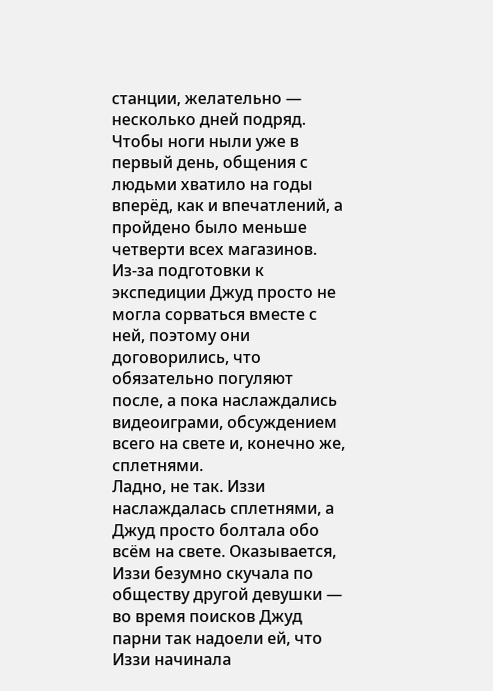станции, желательно — несколько дней подряд. Чтобы ноги ныли уже в первый день, общения с людьми хватило на годы вперёд, как и впечатлений, а пройдено было меньше четверти всех магазинов. Из-за подготовки к экспедиции Джуд просто не могла сорваться вместе с ней, поэтому они договорились, что обязательно погуляют после, а пока наслаждались видеоиграми, обсуждением всего на свете и, конечно же, сплетнями.
Ладно, не так. Иззи наслаждалась сплетнями, а Джуд просто болтала обо всём на свете. Оказывается, Иззи безумно скучала по обществу другой девушки — во время поисков Джуд парни так надоели ей, что Иззи начинала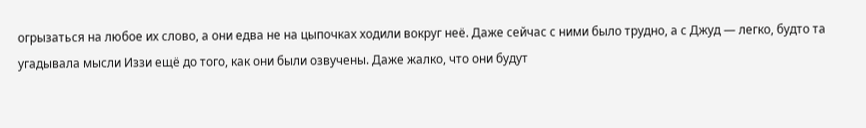огрызаться на любое их слово, а они едва не на цыпочках ходили вокруг неё. Даже сейчас с ними было трудно, а с Джуд — легко, будто та угадывала мысли Иззи ещё до того, как они были озвучены. Даже жалко, что они будут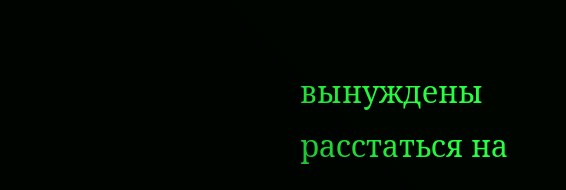вынуждены расстаться на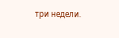три недели.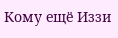Кому ещё Иззи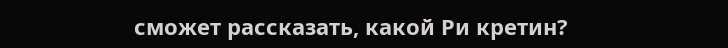сможет рассказать, какой Ри кретин?